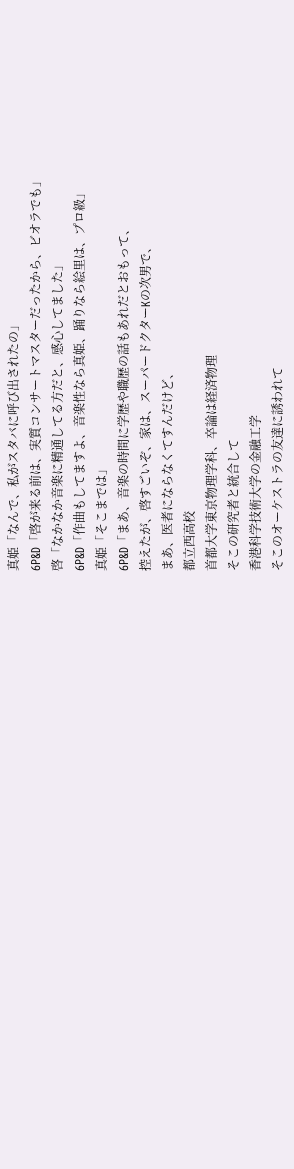真姫「なんで、私がスタバに呼び出されたの」
6P&D「啓が来る前は、実質コンサートマスターだったから、ビオラでも」
啓「なかなか音楽に精通してる方だと、感心してました」
6P&D「作曲もしてますよ、音楽性なら真姫、踊りなら絵里は、プロ級」
真姫「そこまでは」
6P&D「まあ、音楽の時間に学歴や職歴の話もあれだとおもって、
控えたが、啓すごいぞ、家は、スーパードクターKの次男で、
まあ、医者にならなくてすんだけど、
都立西高校
首都大学東京物理学科、卒論は経済物理
そこの研究者と統合して
香港科学技術大学の金融工学
そこのオーケストラの友達に誘われて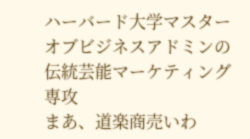ハーバード大学マスターオブビジネスアドミンの
伝統芸能マーケティング専攻
まあ、道楽商売いわ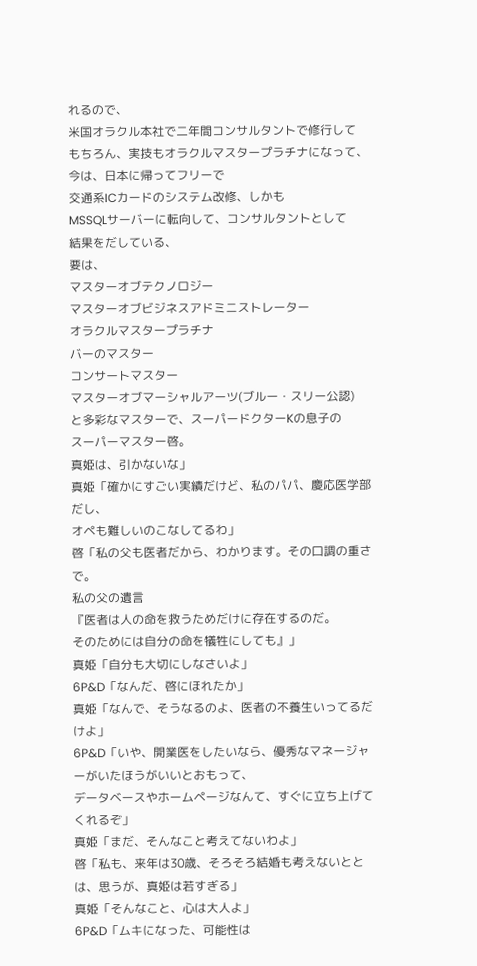れるので、
米国オラクル本社で二年間コンサルタントで修行して
もちろん、実技もオラクルマスタープラチナになって、
今は、日本に帰ってフリーで
交通系ICカードのシステム改修、しかも
MSSQLサーバーに転向して、コンサルタントとして
結果をだしている、
要は、
マスターオブテクノロジー
マスターオブビジネスアドミニストレーター
オラクルマスタープラチナ
バーのマスター
コンサートマスター
マスターオブマーシャルアーツ(ブルー・スリー公認)
と多彩なマスターで、スーパードクターKの息子の
スーパーマスター啓。
真姫は、引かないな」
真姫「確かにすごい実績だけど、私のパパ、慶応医学部だし、
オペも難しいのこなしてるわ」
啓「私の父も医者だから、わかります。その口調の重さで。
私の父の遺言
『医者は人の命を救うためだけに存在するのだ。
そのためには自分の命を犠牲にしても』」
真姫「自分も大切にしなさいよ」
6P&D「なんだ、啓にほれたか」
真姫「なんで、そうなるのよ、医者の不養生いってるだけよ」
6P&D「いや、開業医をしたいなら、優秀なマネージャーがいたほうがいいとおもって、
データベースやホームページなんて、すぐに立ち上げてくれるぞ」
真姫「まだ、そんなこと考えてないわよ」
啓「私も、来年は30歳、そろそろ結婚も考えないととは、思うが、真姫は若すぎる」
真姫「そんなこと、心は大人よ」
6P&D「ムキになった、可能性は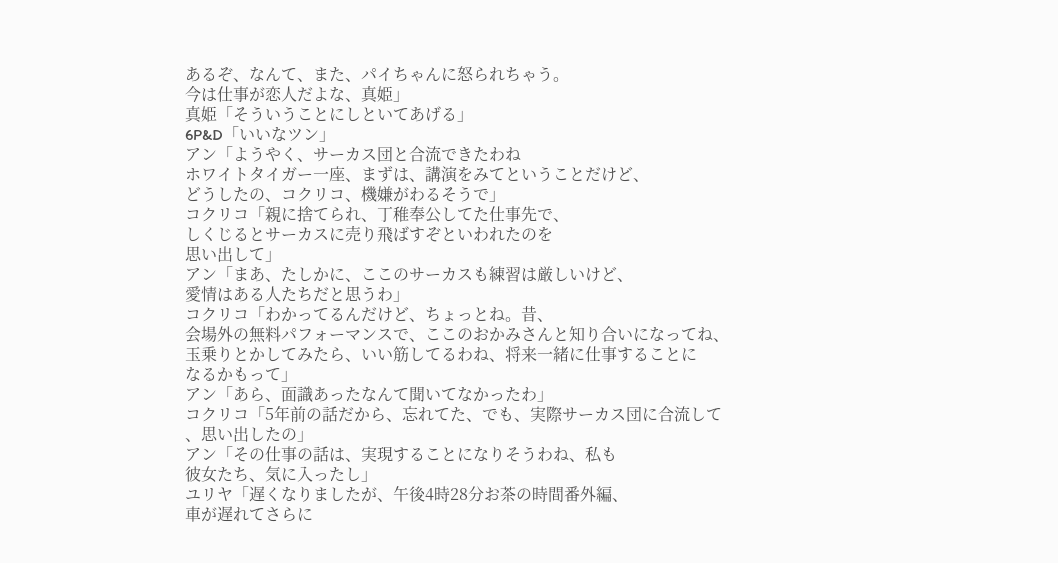あるぞ、なんて、また、パイちゃんに怒られちゃう。
今は仕事が恋人だよな、真姫」
真姫「そういうことにしといてあげる」
6P&D「いいなツン」
アン「ようやく、サーカス団と合流できたわね
ホワイトタイガー一座、まずは、講演をみてということだけど、
どうしたの、コクリコ、機嫌がわるそうで」
コクリコ「親に捨てられ、丁稚奉公してた仕事先で、
しくじるとサーカスに売り飛ばすぞといわれたのを
思い出して」
アン「まあ、たしかに、ここのサーカスも練習は厳しいけど、
愛情はある人たちだと思うわ」
コクリコ「わかってるんだけど、ちょっとね。昔、
会場外の無料パフォーマンスで、ここのおかみさんと知り合いになってね、
玉乗りとかしてみたら、いい筋してるわね、将来一緒に仕事することに
なるかもって」
アン「あら、面識あったなんて聞いてなかったわ」
コクリコ「5年前の話だから、忘れてた、でも、実際サーカス団に合流して
、思い出したの」
アン「その仕事の話は、実現することになりそうわね、私も
彼女たち、気に入ったし」
ユリヤ「遅くなりましたが、午後4時28分お茶の時間番外編、
車が遅れてさらに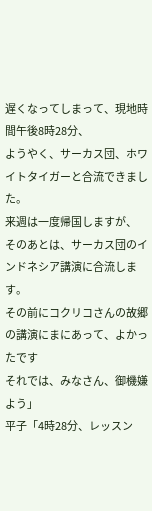遅くなってしまって、現地時間午後8時28分、
ようやく、サーカス団、ホワイトタイガーと合流できました。
来週は一度帰国しますが、
そのあとは、サーカス団のインドネシア講演に合流します。
その前にコクリコさんの故郷の講演にまにあって、よかったです
それでは、みなさん、御機嫌よう」
平子「4時28分、レッスン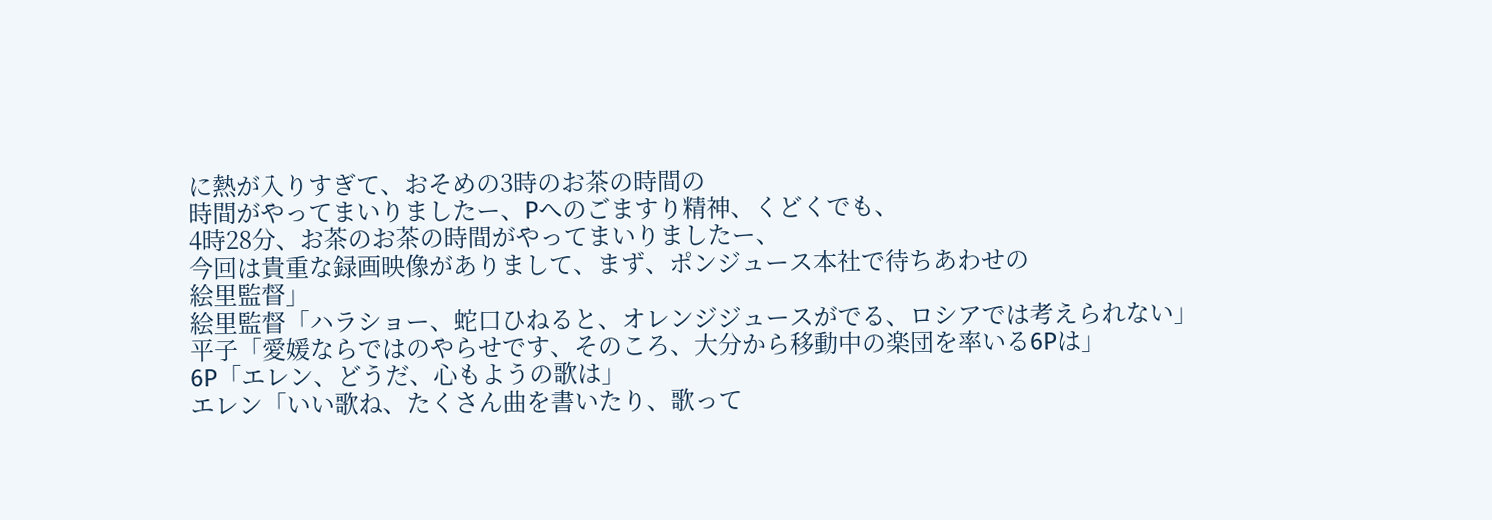に熱が入りすぎて、おそめの3時のお茶の時間の
時間がやってまいりましたー、Pへのごますり精神、くどくでも、
4時28分、お茶のお茶の時間がやってまいりましたー、
今回は貴重な録画映像がありまして、まず、ポンジュース本社で待ちあわせの
絵里監督」
絵里監督「ハラショー、蛇口ひねると、オレンジジュースがでる、ロシアでは考えられない」
平子「愛媛ならではのやらせです、そのころ、大分から移動中の楽団を率いる6Pは」
6P「エレン、どうだ、心もようの歌は」
エレン「いい歌ね、たくさん曲を書いたり、歌って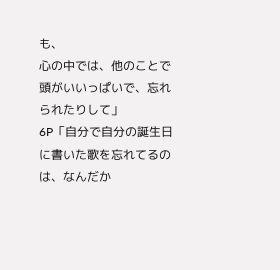も、
心の中では、他のことで頭がいいっぱいで、忘れられたりして」
6P「自分で自分の誕生日に書いた歌を忘れてるのは、なんだか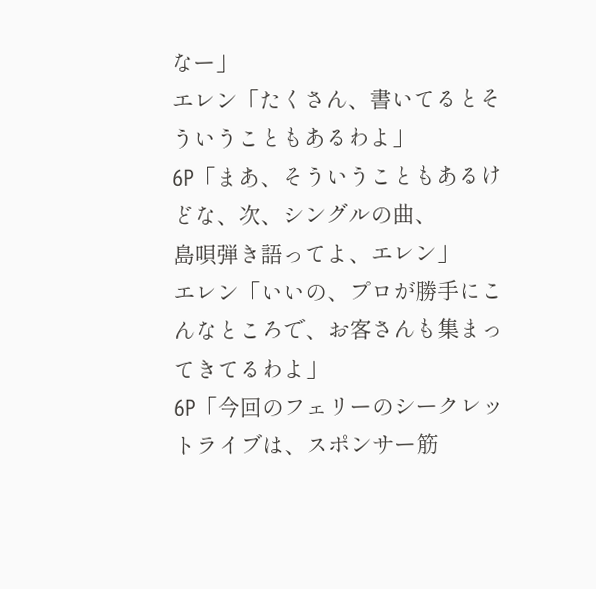なー」
エレン「たくさん、書いてるとそういうこともあるわよ」
6P「まあ、そういうこともあるけどな、次、シングルの曲、
島唄弾き語ってよ、エレン」
エレン「いいの、プロが勝手にこんなところで、お客さんも集まってきてるわよ」
6P「今回のフェリーのシークレットライブは、スポンサー筋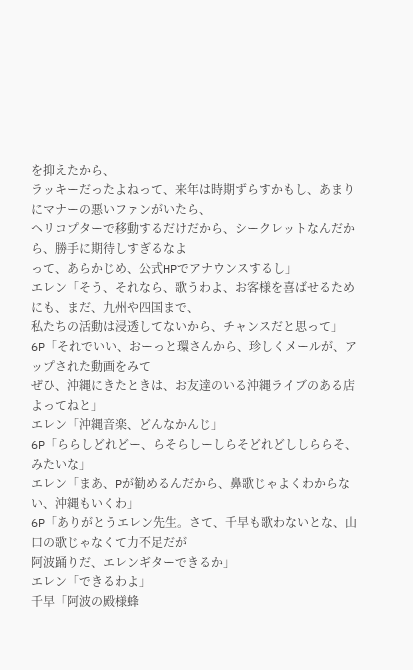を抑えたから、
ラッキーだったよねって、来年は時期ずらすかもし、あまりにマナーの悪いファンがいたら、
ヘリコプターで移動するだけだから、シークレットなんだから、勝手に期待しすぎるなよ
って、あらかじめ、公式HPでアナウンスするし」
エレン「そう、それなら、歌うわよ、お客様を喜ばせるためにも、まだ、九州や四国まで、
私たちの活動は浸透してないから、チャンスだと思って」
6P「それでいい、おーっと環さんから、珍しくメールが、アップされた動画をみて
ぜひ、沖縄にきたときは、お友達のいる沖縄ライブのある店よってねと」
エレン「沖縄音楽、どんなかんじ」
6P「ららしどれどー、らそらしーしらそどれどししららそ、みたいな」
エレン「まあ、Pが勧めるんだから、鼻歌じゃよくわからない、沖縄もいくわ」
6P「ありがとうエレン先生。さて、千早も歌わないとな、山口の歌じゃなくて力不足だが
阿波踊りだ、エレンギターできるか」
エレン「できるわよ」
千早「阿波の殿様蜂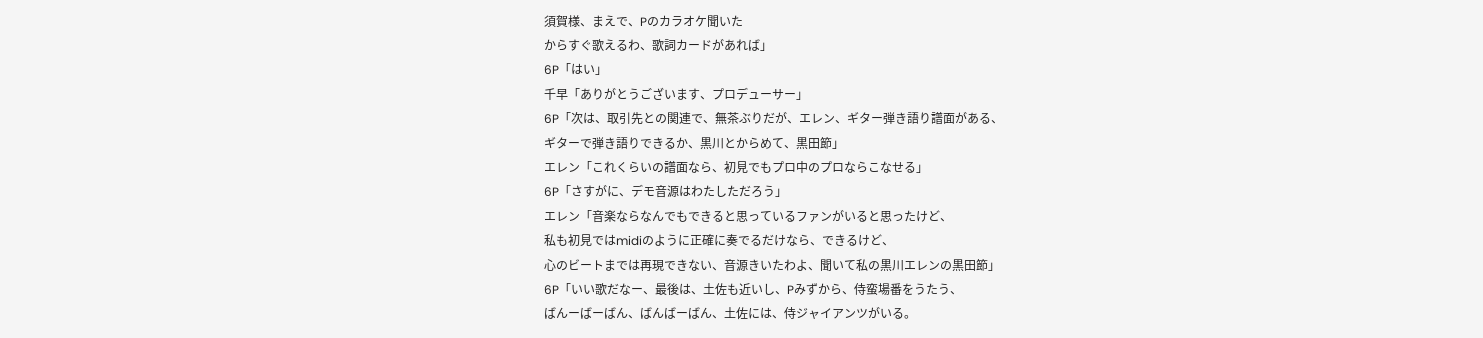須賀様、まえで、Pのカラオケ聞いた
からすぐ歌えるわ、歌詞カードがあれば」
6P「はい」
千早「ありがとうございます、プロデューサー」
6P「次は、取引先との関連で、無茶ぶりだが、エレン、ギター弾き語り譜面がある、
ギターで弾き語りできるか、黒川とからめて、黒田節」
エレン「これくらいの譜面なら、初見でもプロ中のプロならこなせる」
6P「さすがに、デモ音源はわたしただろう」
エレン「音楽ならなんでもできると思っているファンがいると思ったけど、
私も初見ではmidiのように正確に奏でるだけなら、できるけど、
心のビートまでは再現できない、音源きいたわよ、聞いて私の黒川エレンの黒田節」
6P「いい歌だなー、最後は、土佐も近いし、Pみずから、侍蛮場番をうたう、
ばんーばーばん、ばんばーばん、土佐には、侍ジャイアンツがいる。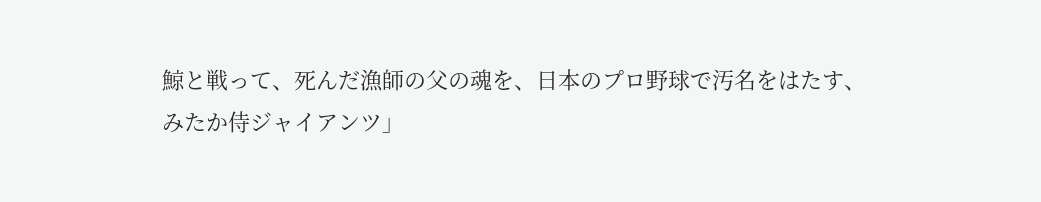鯨と戦って、死んだ漁師の父の魂を、日本のプロ野球で汚名をはたす、
みたか侍ジャイアンツ」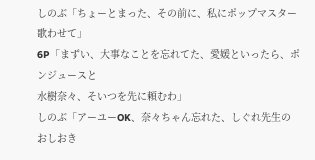しのぶ「ちょーとまった、その前に、私にポップマスター歌わせて」
6P「まずい、大事なことを忘れてた、愛媛といったら、ポンジュースと
水樹奈々、そいつを先に頼むわ」
しのぶ「アーユーOK、奈々ちゃん忘れた、しぐれ先生のおしおき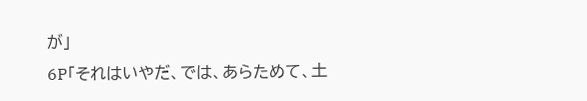が」
6P「それはいやだ、では、あらためて、土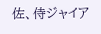佐、侍ジャイア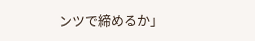ンツで締めるか」